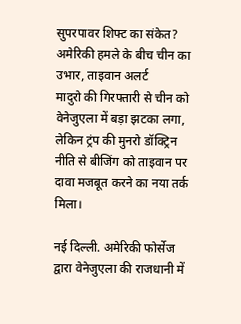सुपरपावर शिफ्ट का संकेत? अमेरिकी हमले के बीच चीन का उभार, ताइवान अलर्ट
मादुरो की गिरफ्तारी से चीन को वेनेजुएला में बड़ा झटका लगा, लेकिन ट्रंप की मुनरो डॉक्ट्रिन नीति से बीजिंग को ताइवान पर दावा मजबूत करने का नया तर्क मिला।

नई दिल्ली. अमेरिकी फोर्सेज द्वारा वेनेजुएला की राजधानी में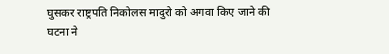घुसकर राष्ट्रपति निकोलस मादुरो को अगवा किए जाने की घटना ने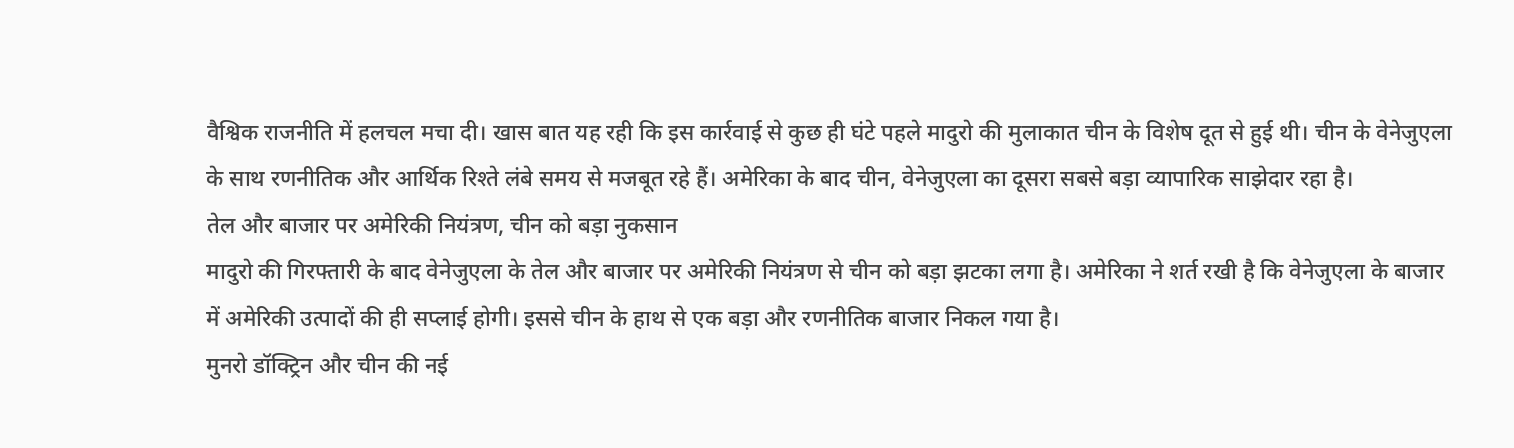वैश्विक राजनीति में हलचल मचा दी। खास बात यह रही कि इस कार्रवाई से कुछ ही घंटे पहले मादुरो की मुलाकात चीन के विशेष दूत से हुई थी। चीन के वेनेजुएला के साथ रणनीतिक और आर्थिक रिश्ते लंबे समय से मजबूत रहे हैं। अमेरिका के बाद चीन, वेनेजुएला का दूसरा सबसे बड़ा व्यापारिक साझेदार रहा है।
तेल और बाजार पर अमेरिकी नियंत्रण, चीन को बड़ा नुकसान
मादुरो की गिरफ्तारी के बाद वेनेजुएला के तेल और बाजार पर अमेरिकी नियंत्रण से चीन को बड़ा झटका लगा है। अमेरिका ने शर्त रखी है कि वेनेजुएला के बाजार में अमेरिकी उत्पादों की ही सप्लाई होगी। इससे चीन के हाथ से एक बड़ा और रणनीतिक बाजार निकल गया है।
मुनरो डॉक्ट्रिन और चीन की नई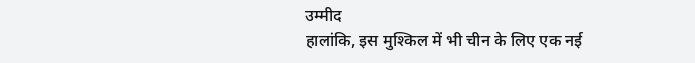उम्मीद
हालांकि, इस मुश्किल में भी चीन के लिए एक नई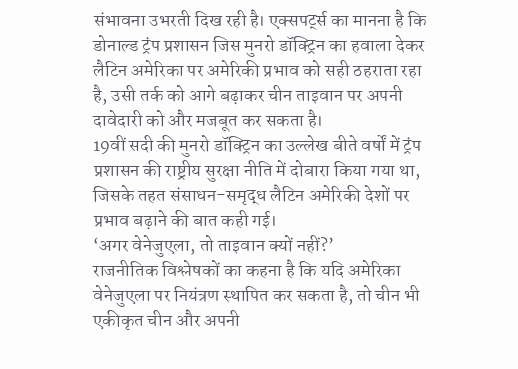संभावना उभरती दिख रही है। एक्सपर्ट्स का मानना है कि डोनाल्ड ट्रंप प्रशासन जिस मुनरो डॉक्ट्रिन का हवाला देकर लैटिन अमेरिका पर अमेरिकी प्रभाव को सही ठहराता रहा है, उसी तर्क को आगे बढ़ाकर चीन ताइवान पर अपनी दावेदारी को और मजबूत कर सकता है।
19वीं सदी की मुनरो डॉक्ट्रिन का उल्लेख बीते वर्षों में ट्रंप प्रशासन की राष्ट्रीय सुरक्षा नीति में दोबारा किया गया था, जिसके तहत संसाधन-समृद्ध लैटिन अमेरिकी देशों पर प्रभाव बढ़ाने की बात कही गई।
‘अगर वेनेजुएला, तो ताइवान क्यों नहीं?’
राजनीतिक विश्लेषकों का कहना है कि यदि अमेरिका वेनेजुएला पर नियंत्रण स्थापित कर सकता है, तो चीन भी एकीकृत चीन और अपनी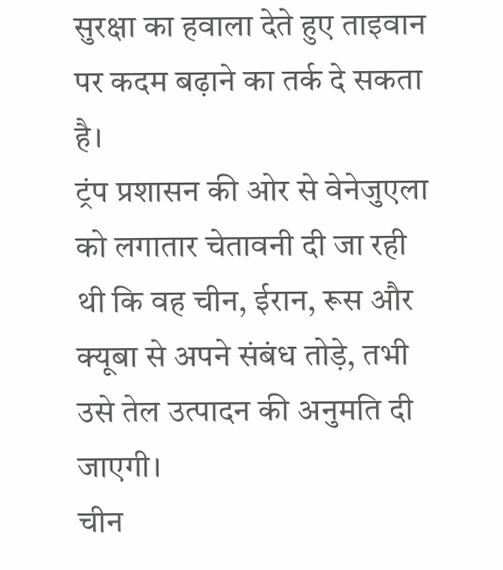सुरक्षा का हवाला देते हुए ताइवान पर कदम बढ़ाने का तर्क दे सकता है।
ट्रंप प्रशासन की ओर से वेनेजुएला को लगातार चेतावनी दी जा रही थी कि वह चीन, ईरान, रूस और क्यूबा से अपने संबंध तोड़े, तभी उसे तेल उत्पादन की अनुमति दी जाएगी।
चीन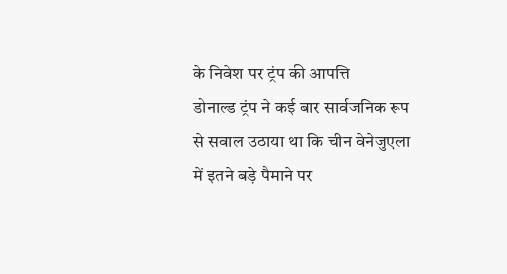के निवेश पर ट्रंप की आपत्ति
डोनाल्ड ट्रंप ने कई बार सार्वजनिक रूप से सवाल उठाया था कि चीन वेनेजुएला में इतने बड़े पैमाने पर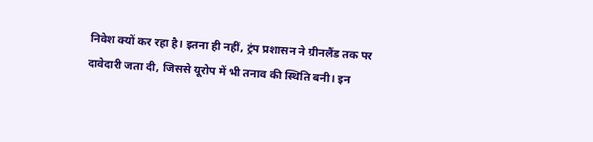निवेश क्यों कर रहा है। इतना ही नहीं, ट्रंप प्रशासन ने ग्रीनलैंड तक पर दावेदारी जता दी, जिससे यूरोप में भी तनाव की स्थिति बनी। इन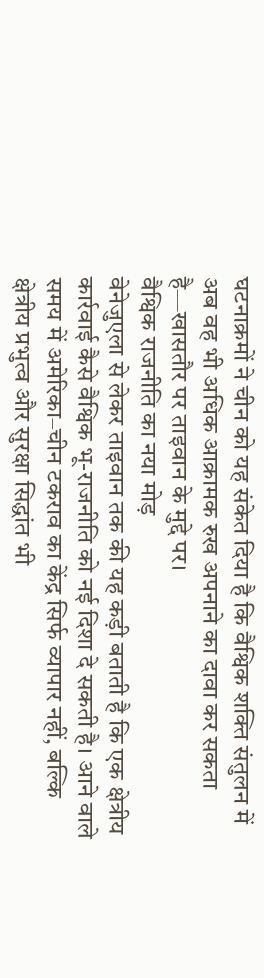घटनाक्रमों ने चीन को यह संकेत दिया है कि वैश्विक शक्ति संतुलन में अब वह भी अधिक आक्रामक रुख अपनाने का दावा कर सकता है—खासतौर पर ताइवान के मुद्दे पर।
वैश्विक राजनीति का नया मोड़
वेनेजुएला से लेकर ताइवान तक की यह कड़ी बताती है कि एक क्षेत्रीय कार्रवाई कैसे वैश्विक भू-राजनीति को नई दिशा दे सकती है। आने वाले समय में अमेरिका–चीन टकराव का केंद्र सिर्फ व्यापार नहीं, बल्कि क्षेत्रीय प्रभुत्व और सुरक्षा सिद्धांत भी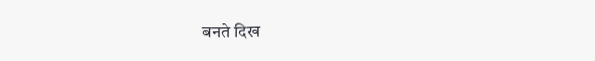बनते दिख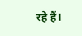रहे हैं।